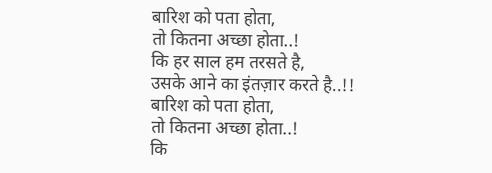बारिश को पता होता,
तो कितना अच्छा होता..!
कि हर साल हम तरसते है,
उसके आने का इंतज़ार करते है..!!
बारिश को पता होता,
तो कितना अच्छा होता..!
कि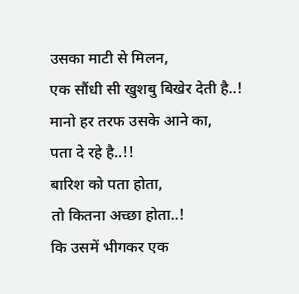उसका माटी से मिलन,
एक सौंधी सी खुशबु बिखेर देती है..!
मानो हर तरफ उसके आने का,
पता दे रहे है..!!
बारिश को पता होता,
तो कितना अच्छा होता..!
कि उसमें भीगकर एक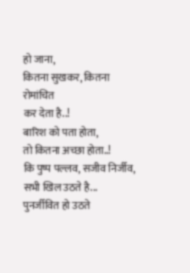हो जाना,
कितना सुखकर, कितना रोमांचित
कर देता है..!
बारिश को पता होता,
तो कितना अच्छा होता..!
कि पुष्प पल्लव, सजीव निर्जीव,
सभी खिल उठते है...
पुनर्जीवित हो उठते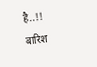है..!!
बारिश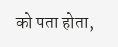को पता होता,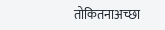तोकितनाअच्छा